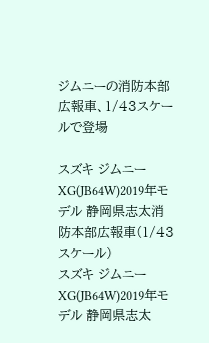ジムニーの消防本部広報車、1/43スケールで登場

スズキ ジムニー XG(JB64W)2019年モデル 静岡県志太消防本部広報車(1/43スケール)
スズキ ジムニー XG(JB64W)2019年モデル 静岡県志太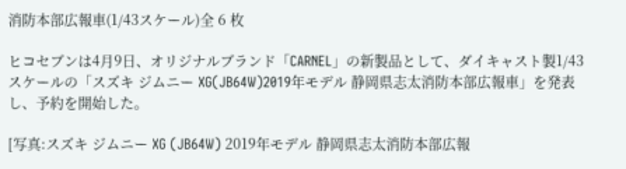消防本部広報車(1/43スケール)全 6 枚

ヒコセブンは4月9日、オリジナルブランド「CARNEL」の新製品として、ダイキャスト製1/43スケールの「スズキ ジムニー XG(JB64W)2019年モデル 静岡県志太消防本部広報車」を発表し、予約を開始した。

[写真:スズキ ジムニー XG (JB64W) 2019年モデル 静岡県志太消防本部広報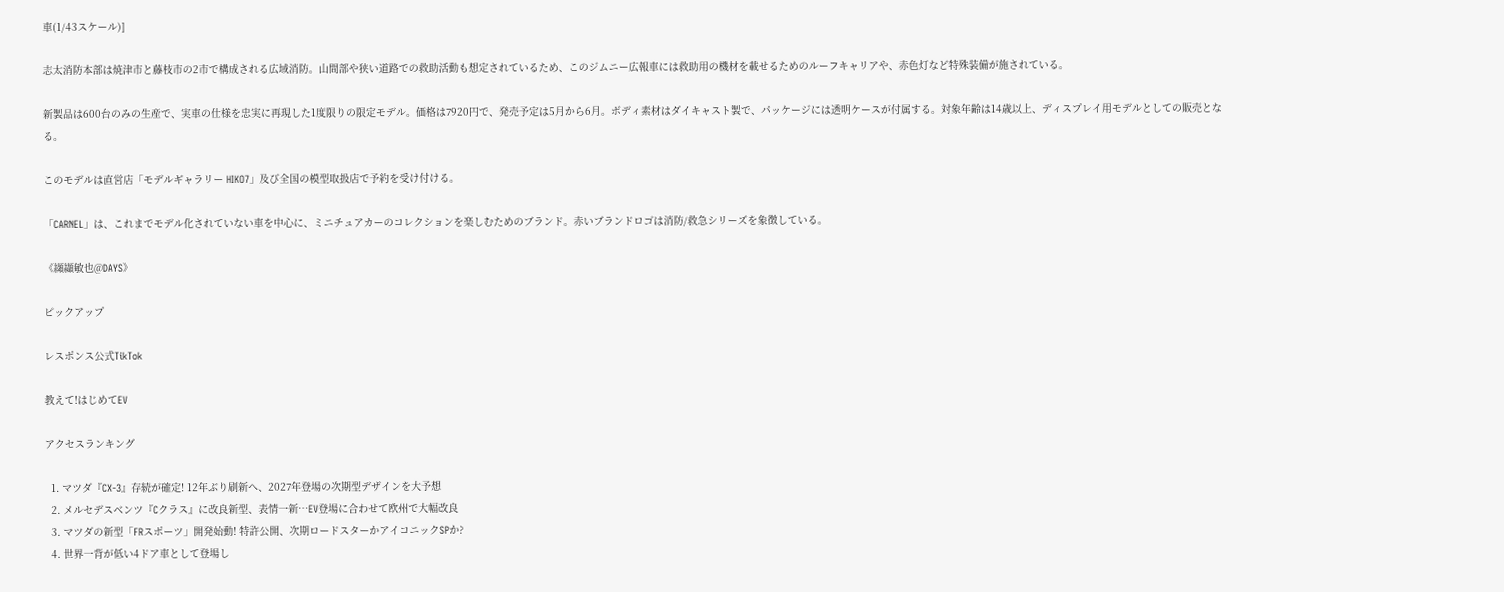車(1/43スケール)]

志太消防本部は焼津市と藤枝市の2市で構成される広域消防。山間部や狭い道路での救助活動も想定されているため、このジムニー広報車には救助用の機材を載せるためのルーフキャリアや、赤色灯など特殊装備が施されている。

新製品は600台のみの生産で、実車の仕様を忠実に再現した1度限りの限定モデル。価格は7920円で、発売予定は5月から6月。ボディ素材はダイキャスト製で、パッケージには透明ケースが付属する。対象年齢は14歳以上、ディスプレイ用モデルとしての販売となる。

このモデルは直営店「モデルギャラリー HIKO7」及び全国の模型取扱店で予約を受け付ける。

「CARNEL」は、これまでモデル化されていない車を中心に、ミニチュアカーのコレクションを楽しむためのブランド。赤いブランドロゴは消防/救急シリーズを象徴している。

《纐纈敏也@DAYS》

ピックアップ

レスポンス公式TikTok

教えて!はじめてEV

アクセスランキング

  1. マツダ『CX-3』存続が確定! 12年ぶり刷新へ、2027年登場の次期型デザインを大予想
  2. メルセデスベンツ『Cクラス』に改良新型、表情一新…EV登場に合わせて欧州で大幅改良
  3. マツダの新型「FRスポーツ」開発始動! 特許公開、次期ロードスターかアイコニックSPか?
  4. 世界一背が低い4ドア車として登場し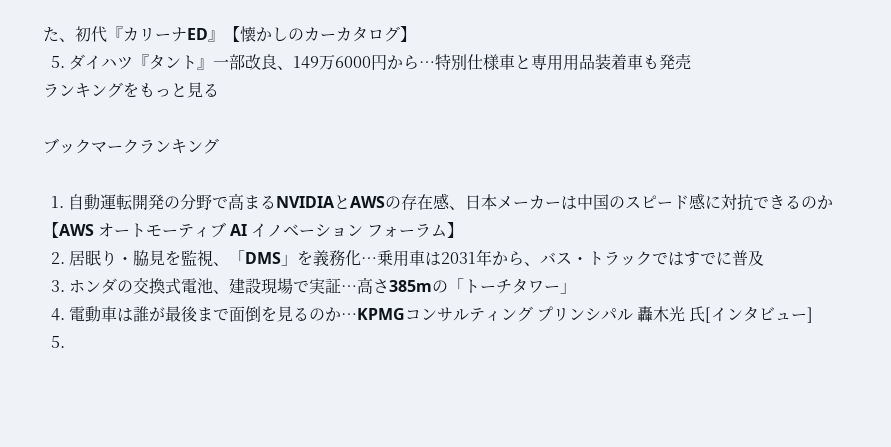た、初代『カリーナED』【懐かしのカーカタログ】
  5. ダイハツ『タント』一部改良、149万6000円から…特別仕様車と専用用品装着車も発売
ランキングをもっと見る

ブックマークランキング

  1. 自動運転開発の分野で高まるNVIDIAとAWSの存在感、日本メーカーは中国のスピード感に対抗できるのか【AWS オートモーティブ AI イノベーション フォーラム】
  2. 居眠り・脇見を監視、「DMS」を義務化…乗用車は2031年から、バス・トラックではすでに普及
  3. ホンダの交換式電池、建設現場で実証…高さ385mの「トーチタワー」
  4. 電動車は誰が最後まで面倒を見るのか…KPMGコンサルティング プリンシパル 轟木光 氏[インタビュー]
  5.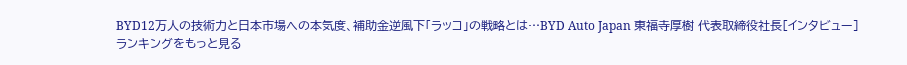BYD12万人の技術力と日本市場への本気度、補助金逆風下「ラッコ」の戦略とは…BYD Auto Japan 東福寺厚樹 代表取締役社長[インタビュー]
ランキングをもっと見る